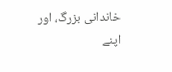خاندانی بزرگ، اور اپنے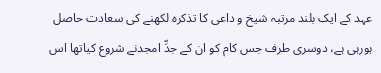عہد کے ایک بلند مرتبہ شیخ و داعی کا تذکرہ لکھنے کی سعادت حاصل ہورہی ہے، دوسری طرف جس کام کو ان کے جدِّ امجدنے شروع کیاتھا اس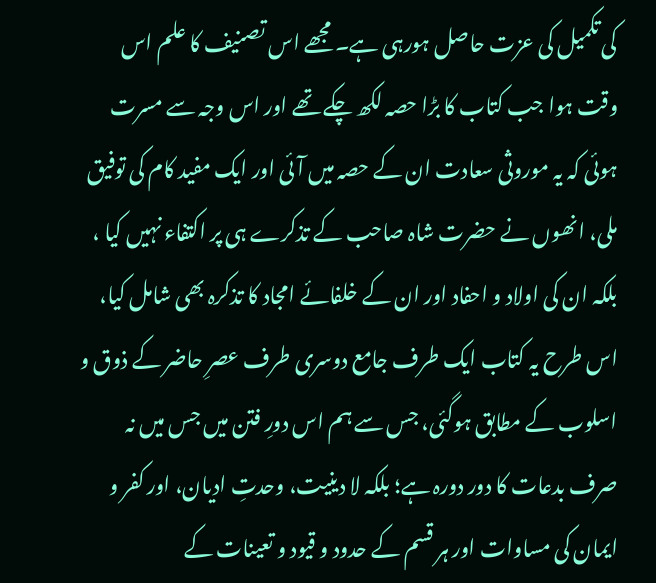کی تکمیل کی عزت حاصل ہورہی ہے۔ مجھے اس تصنیف کا علم اس وقت ہوا جب کتاب کا بڑا حصہ لکھ چکے تھے اور اس وجہ سے مسرت ہوئی کہ یہ موروثی سعادت ان کے حصہ میں آئی اور ایک مفید کام کی توفیق ملی، انھوں نے حضرت شاہ صاحب کے تذکرے ہی پر اکتفاء نہیں کیا ، بلکہ ان کی اولاد و احفاد اور ان کے خلفائے امجاد کا تذکرہ بھی شامل کیا، اس طرح یہ کتاب ایک طرف جامع دوسری طرف عصرِ حاضر کے ذوق و اسلوب کے مطابق ہوگئی، جس سے ہم اس دورِ فتن میں جس میں نہ صرف بدعات کا دور دورہ ہے؛ بلکہ لا دینیت، وحدتِ ادیان، اور کفر و ایمان کی مساوات اور ہر قسم کے حدود و قیود و تعینات کے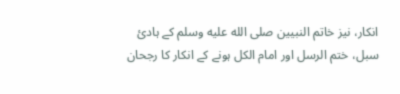انکار، نیز خاتم النبیین صلى الله عليه وسلم کے ہادئ سبل، ختم الرسل اور امام الکل ہونے کے انکار کا رجحان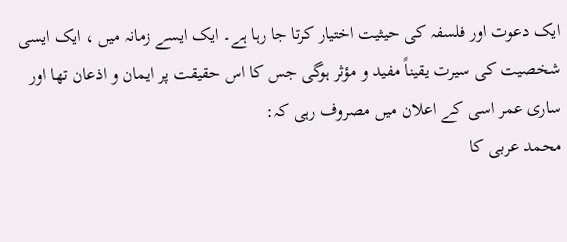ایک دعوت اور فلسفہ کی حیثیت اختیار کرتا جا رہا ہے۔ ایک ایسے زمانہ میں ، ایک ایسی شخصیت کی سیرت یقیناً مفید و مؤثر ہوگی جس کا اس حقیقت پر ایمان و اذعان تھا اور ساری عمر اسی کے اعلان میں مصروف رہی کہ:
محمد عربی کا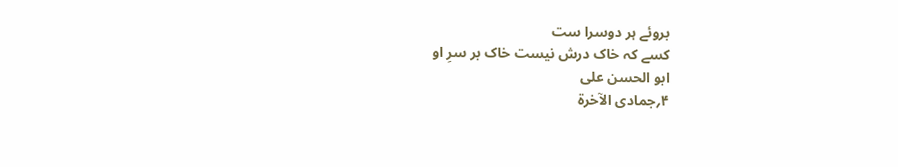بروئے ہر دوسرا ست
کسے کہ خاک درش نیست خاک بر سرِ او
ابو الحسن علی
۴؍جمادی الآخرۃ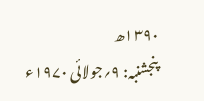۱۳۹۰ھ
پنجشنبہ: ۹؍جولائی ۱۹۷۰ء